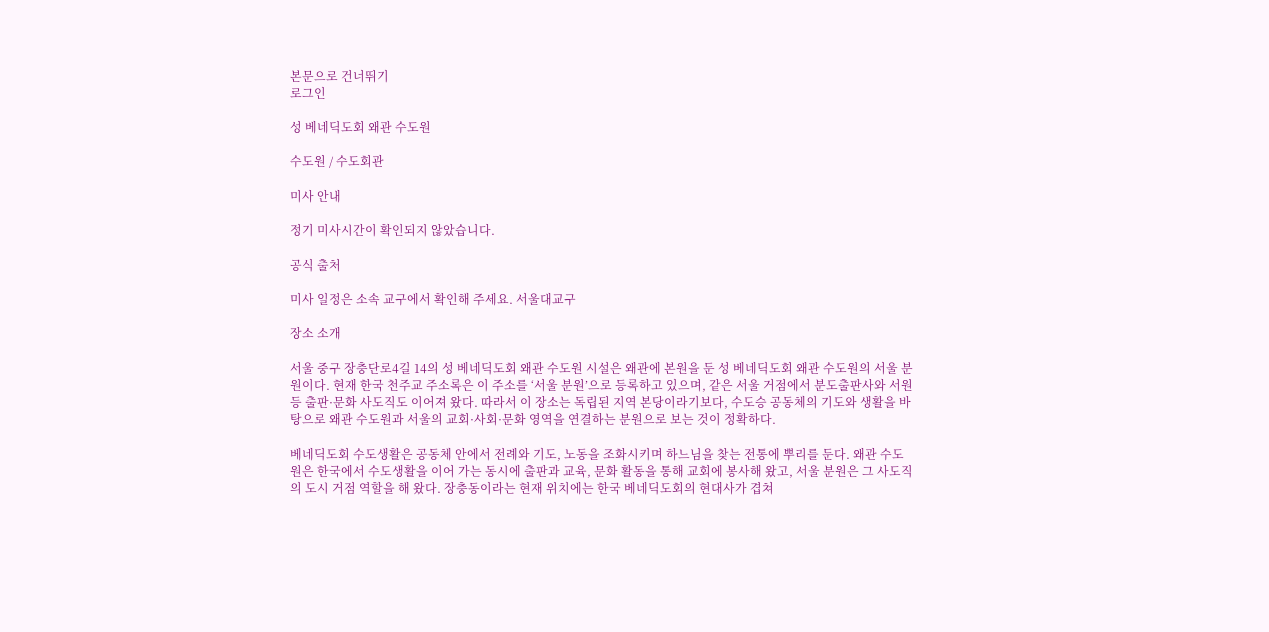본문으로 건너뛰기
로그인

성 베네딕도회 왜관 수도원

수도원 / 수도회관

미사 안내

정기 미사시간이 확인되지 않았습니다.

공식 출처

미사 일정은 소속 교구에서 확인해 주세요. 서울대교구

장소 소개

서울 중구 장충단로4길 14의 성 베네딕도회 왜관 수도원 시설은 왜관에 본원을 둔 성 베네딕도회 왜관 수도원의 서울 분원이다. 현재 한국 천주교 주소록은 이 주소를 ‘서울 분원’으로 등록하고 있으며, 같은 서울 거점에서 분도출판사와 서원 등 출판·문화 사도직도 이어져 왔다. 따라서 이 장소는 독립된 지역 본당이라기보다, 수도승 공동체의 기도와 생활을 바탕으로 왜관 수도원과 서울의 교회·사회·문화 영역을 연결하는 분원으로 보는 것이 정확하다.

베네딕도회 수도생활은 공동체 안에서 전례와 기도, 노동을 조화시키며 하느님을 찾는 전통에 뿌리를 둔다. 왜관 수도원은 한국에서 수도생활을 이어 가는 동시에 출판과 교육, 문화 활동을 통해 교회에 봉사해 왔고, 서울 분원은 그 사도직의 도시 거점 역할을 해 왔다. 장충동이라는 현재 위치에는 한국 베네딕도회의 현대사가 겹쳐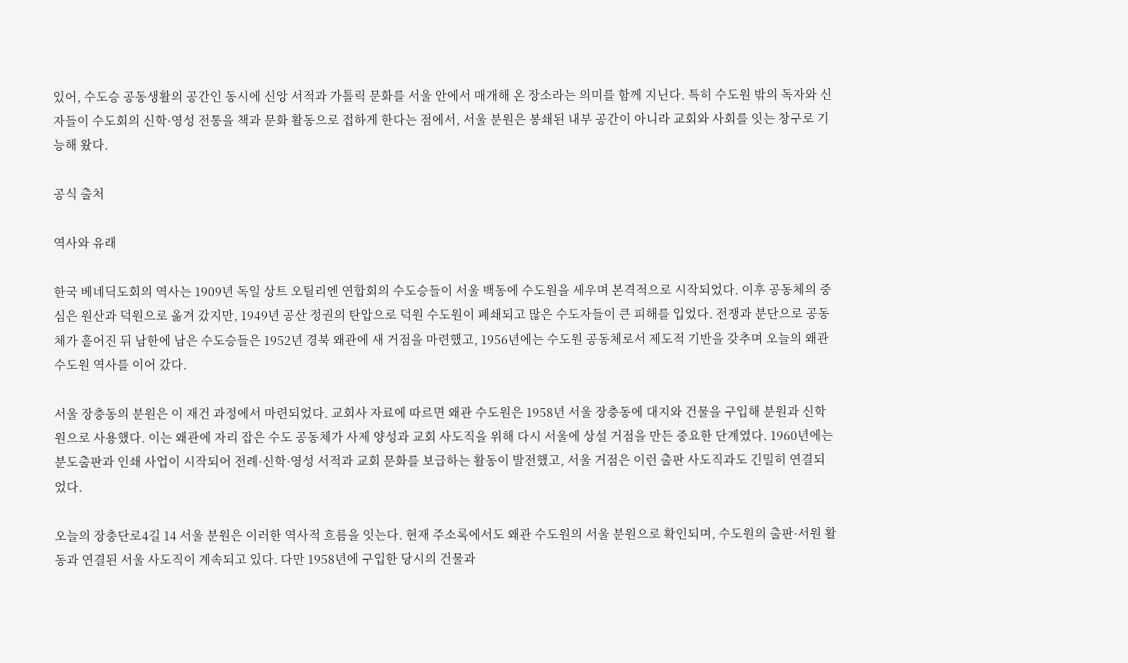있어, 수도승 공동생활의 공간인 동시에 신앙 서적과 가톨릭 문화를 서울 안에서 매개해 온 장소라는 의미를 함께 지닌다. 특히 수도원 밖의 독자와 신자들이 수도회의 신학·영성 전통을 책과 문화 활동으로 접하게 한다는 점에서, 서울 분원은 봉쇄된 내부 공간이 아니라 교회와 사회를 잇는 창구로 기능해 왔다.

공식 출처

역사와 유래

한국 베네딕도회의 역사는 1909년 독일 상트 오틸리엔 연합회의 수도승들이 서울 백동에 수도원을 세우며 본격적으로 시작되었다. 이후 공동체의 중심은 원산과 덕원으로 옮겨 갔지만, 1949년 공산 정권의 탄압으로 덕원 수도원이 폐쇄되고 많은 수도자들이 큰 피해를 입었다. 전쟁과 분단으로 공동체가 흩어진 뒤 남한에 남은 수도승들은 1952년 경북 왜관에 새 거점을 마련했고, 1956년에는 수도원 공동체로서 제도적 기반을 갖추며 오늘의 왜관 수도원 역사를 이어 갔다.

서울 장충동의 분원은 이 재건 과정에서 마련되었다. 교회사 자료에 따르면 왜관 수도원은 1958년 서울 장충동에 대지와 건물을 구입해 분원과 신학원으로 사용했다. 이는 왜관에 자리 잡은 수도 공동체가 사제 양성과 교회 사도직을 위해 다시 서울에 상설 거점을 만든 중요한 단계였다. 1960년에는 분도출판과 인쇄 사업이 시작되어 전례·신학·영성 서적과 교회 문화를 보급하는 활동이 발전했고, 서울 거점은 이런 출판 사도직과도 긴밀히 연결되었다.

오늘의 장충단로4길 14 서울 분원은 이러한 역사적 흐름을 잇는다. 현재 주소록에서도 왜관 수도원의 서울 분원으로 확인되며, 수도원의 출판·서원 활동과 연결된 서울 사도직이 계속되고 있다. 다만 1958년에 구입한 당시의 건물과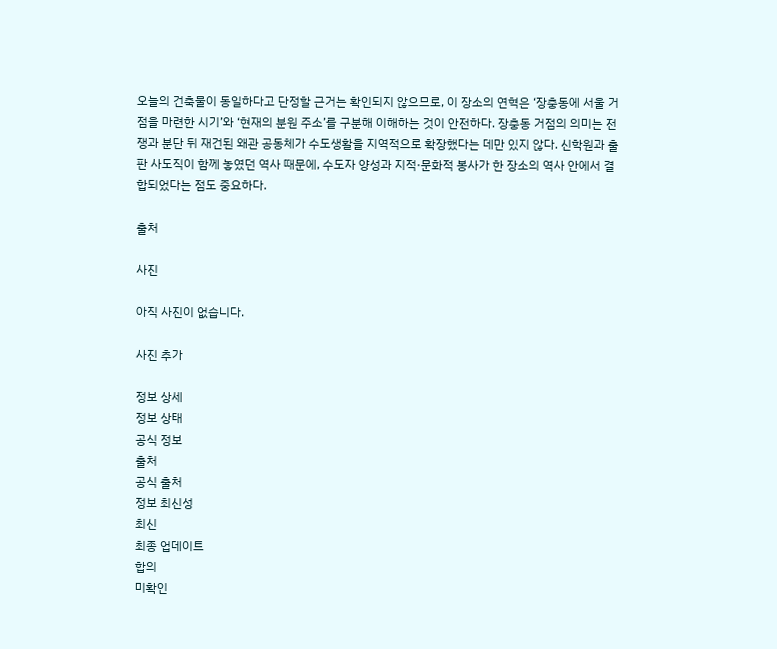오늘의 건축물이 동일하다고 단정할 근거는 확인되지 않으므로, 이 장소의 연혁은 ‘장충동에 서울 거점을 마련한 시기’와 ‘현재의 분원 주소’를 구분해 이해하는 것이 안전하다. 장충동 거점의 의미는 전쟁과 분단 뒤 재건된 왜관 공동체가 수도생활을 지역적으로 확장했다는 데만 있지 않다. 신학원과 출판 사도직이 함께 놓였던 역사 때문에, 수도자 양성과 지적·문화적 봉사가 한 장소의 역사 안에서 결합되었다는 점도 중요하다.

출처

사진

아직 사진이 없습니다.

사진 추가

정보 상세
정보 상태
공식 정보
출처
공식 출처
정보 최신성
최신
최종 업데이트
합의
미확인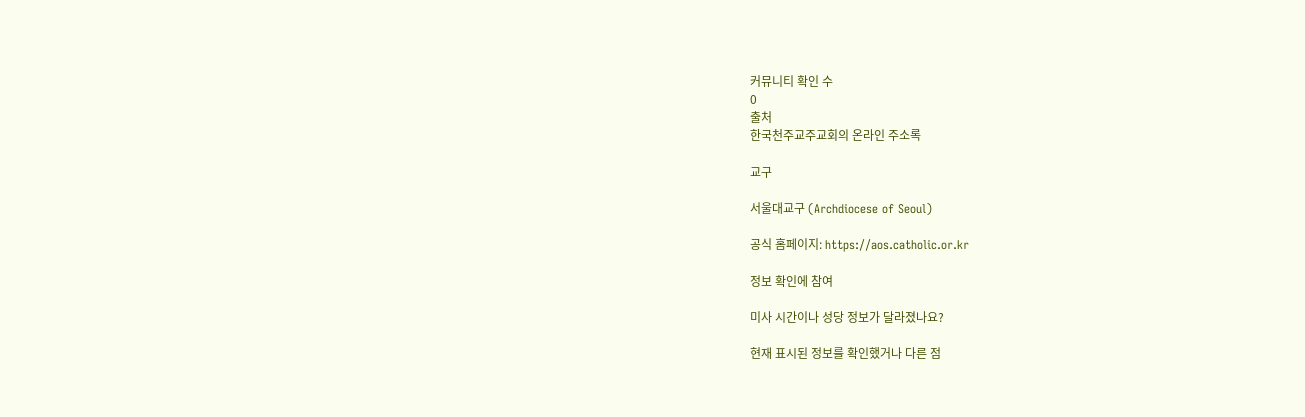커뮤니티 확인 수
0
출처
한국천주교주교회의 온라인 주소록

교구

서울대교구 (Archdiocese of Seoul)

공식 홈페이지: https://aos.catholic.or.kr

정보 확인에 참여

미사 시간이나 성당 정보가 달라졌나요?

현재 표시된 정보를 확인했거나 다른 점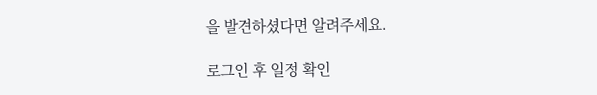을 발견하셨다면 알려주세요.

로그인 후 일정 확인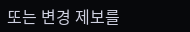또는 변경 제보를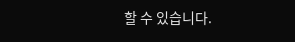할 수 있습니다.